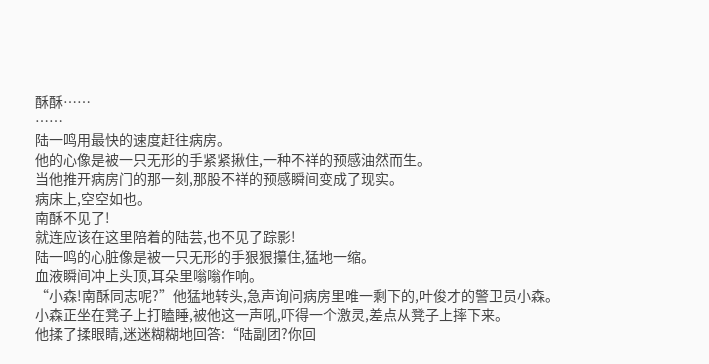酥酥……
……
陆一鸣用最快的速度赶往病房。
他的心像是被一只无形的手紧紧揪住,一种不祥的预感油然而生。
当他推开病房门的那一刻,那股不祥的预感瞬间变成了现实。
病床上,空空如也。
南酥不见了!
就连应该在这里陪着的陆芸,也不见了踪影!
陆一鸣的心脏像是被一只无形的手狠狠攥住,猛地一缩。
血液瞬间冲上头顶,耳朵里嗡嗡作响。
“小森!南酥同志呢?”他猛地转头,急声询问病房里唯一剩下的,叶俊才的警卫员小森。
小森正坐在凳子上打瞌睡,被他这一声吼,吓得一个激灵,差点从凳子上摔下来。
他揉了揉眼睛,迷迷糊糊地回答:“陆副团?你回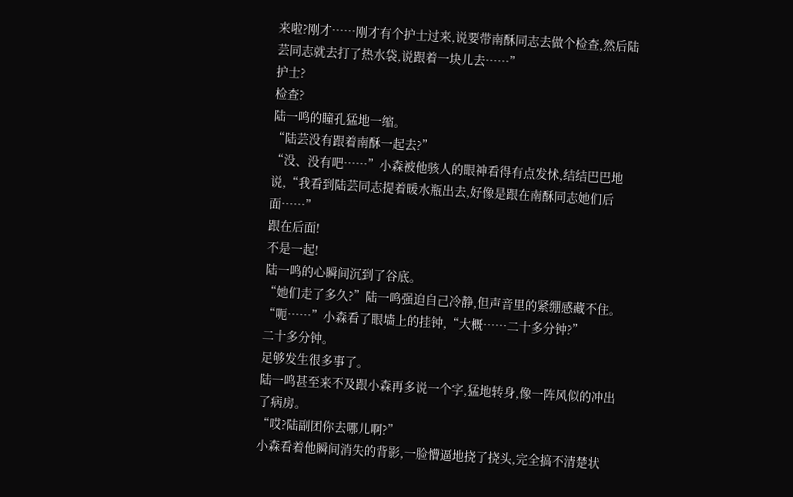来啦?刚才……刚才有个护士过来,说要带南酥同志去做个检查,然后陆芸同志就去打了热水袋,说跟着一块儿去……”
护士?
检查?
陆一鸣的瞳孔猛地一缩。
“陆芸没有跟着南酥一起去?”
“没、没有吧……”小森被他骇人的眼神看得有点发怵,结结巴巴地说,“我看到陆芸同志提着暖水瓶出去,好像是跟在南酥同志她们后面……”
跟在后面!
不是一起!
陆一鸣的心瞬间沉到了谷底。
“她们走了多久?”陆一鸣强迫自己冷静,但声音里的紧绷感藏不住。
“呃……”小森看了眼墙上的挂钟,“大概……二十多分钟?”
二十多分钟。
足够发生很多事了。
陆一鸣甚至来不及跟小森再多说一个字,猛地转身,像一阵风似的冲出了病房。
“哎?陆副团你去哪儿啊?”
小森看着他瞬间消失的背影,一脸懵逼地挠了挠头,完全搞不清楚状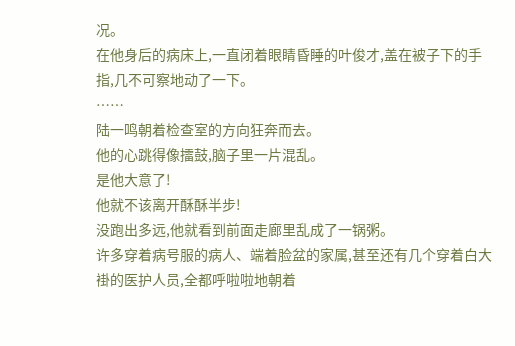况。
在他身后的病床上,一直闭着眼睛昏睡的叶俊才,盖在被子下的手指,几不可察地动了一下。
……
陆一鸣朝着检查室的方向狂奔而去。
他的心跳得像擂鼓,脑子里一片混乱。
是他大意了!
他就不该离开酥酥半步!
没跑出多远,他就看到前面走廊里乱成了一锅粥。
许多穿着病号服的病人、端着脸盆的家属,甚至还有几个穿着白大褂的医护人员,全都呼啦啦地朝着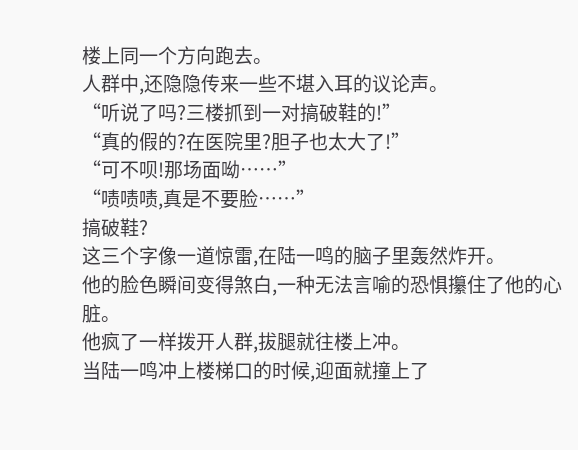楼上同一个方向跑去。
人群中,还隐隐传来一些不堪入耳的议论声。
“听说了吗?三楼抓到一对搞破鞋的!”
“真的假的?在医院里?胆子也太大了!”
“可不呗!那场面呦……”
“啧啧啧,真是不要脸……”
搞破鞋?
这三个字像一道惊雷,在陆一鸣的脑子里轰然炸开。
他的脸色瞬间变得煞白,一种无法言喻的恐惧攥住了他的心脏。
他疯了一样拨开人群,拔腿就往楼上冲。
当陆一鸣冲上楼梯口的时候,迎面就撞上了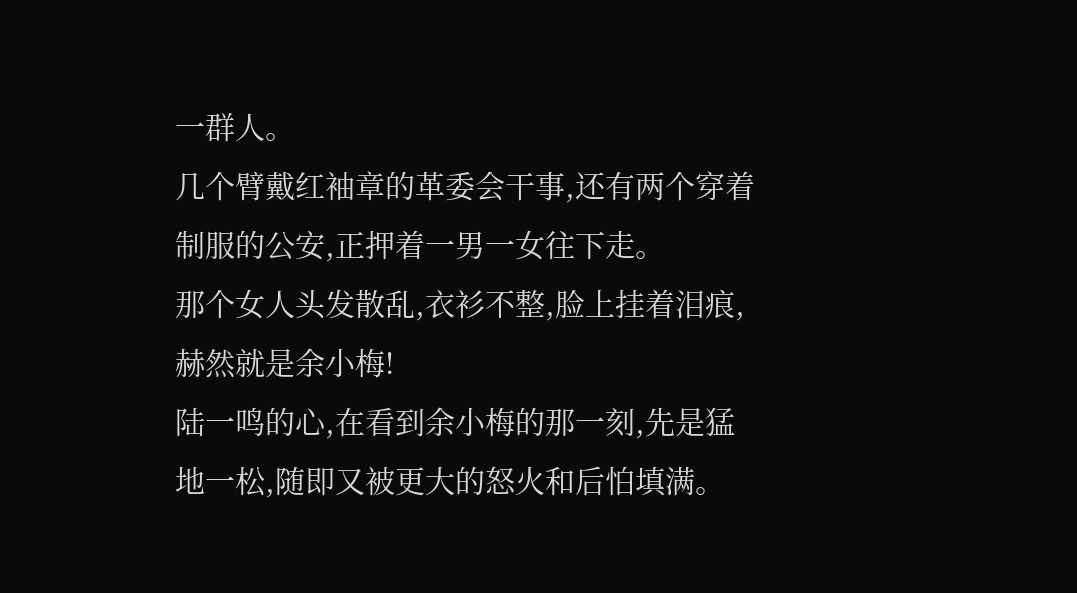一群人。
几个臂戴红袖章的革委会干事,还有两个穿着制服的公安,正押着一男一女往下走。
那个女人头发散乱,衣衫不整,脸上挂着泪痕,赫然就是余小梅!
陆一鸣的心,在看到余小梅的那一刻,先是猛地一松,随即又被更大的怒火和后怕填满。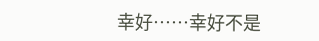幸好……幸好不是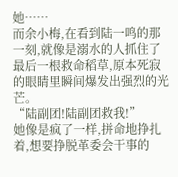她……
而余小梅,在看到陆一鸣的那一刻,就像是溺水的人抓住了最后一根救命稻草,原本死寂的眼睛里瞬间爆发出强烈的光芒。
“陆副团!陆副团救我!”
她像是疯了一样,拼命地挣扎着,想要挣脱革委会干事的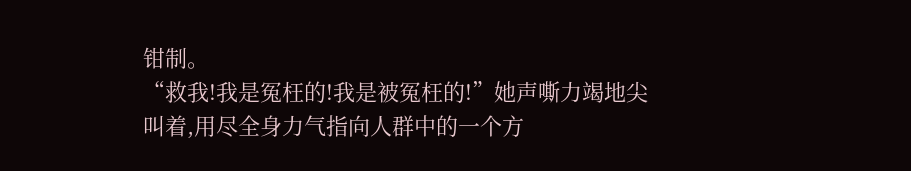钳制。
“救我!我是冤枉的!我是被冤枉的!”她声嘶力竭地尖叫着,用尽全身力气指向人群中的一个方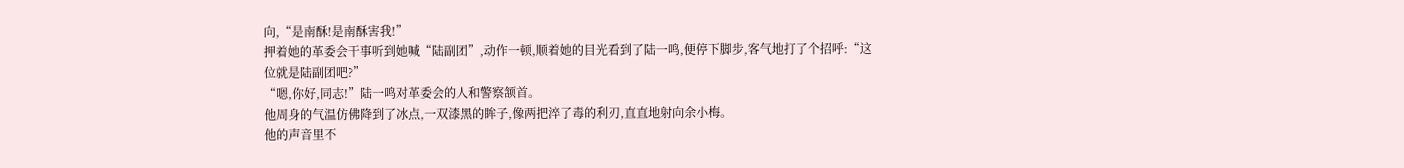向,“是南酥!是南酥害我!”
押着她的革委会干事听到她喊“陆副团”,动作一顿,顺着她的目光看到了陆一鸣,便停下脚步,客气地打了个招呼:“这位就是陆副团吧?”
“嗯,你好,同志!”陆一鸣对革委会的人和警察颔首。
他周身的气温仿佛降到了冰点,一双漆黑的眸子,像两把淬了毒的利刃,直直地射向余小梅。
他的声音里不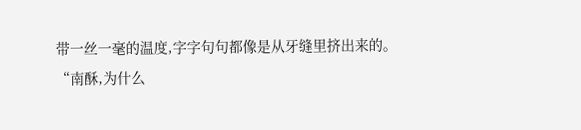带一丝一毫的温度,字字句句都像是从牙缝里挤出来的。
“南酥,为什么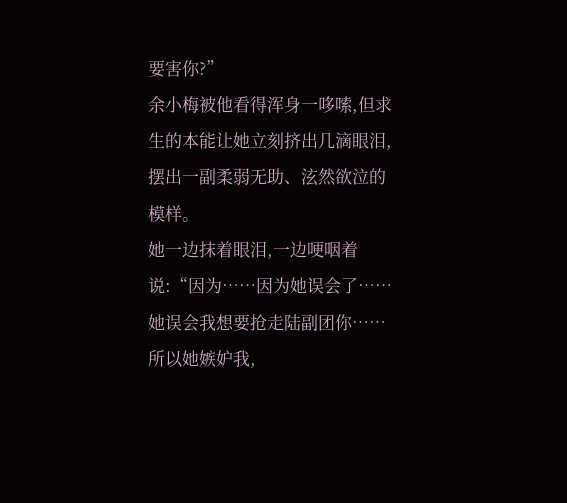要害你?”
余小梅被他看得浑身一哆嗦,但求生的本能让她立刻挤出几滴眼泪,摆出一副柔弱无助、泫然欲泣的模样。
她一边抹着眼泪,一边哽咽着说:“因为……因为她误会了……她误会我想要抢走陆副团你……所以她嫉妒我,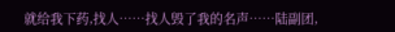就给我下药,找人……找人毁了我的名声……陆副团,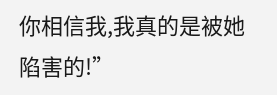你相信我,我真的是被她陷害的!”